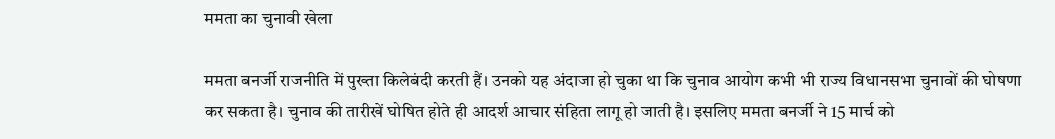ममता का चुनावी खेला

ममता बनर्जी राजनीति में पुख्ता किलेबंदी करती हैं। उनको यह अंदाजा हो चुका था कि चुनाव आयोग कभी भी राज्य विधानसभा चुनावों की घोषणा कर सकता है। चुनाव की तारीखें घोषित होते ही आदर्श आचार संहिता लागू हो जाती है। इसलिए ममता बनर्जी ने 15 मार्च को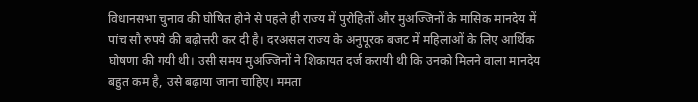विधानसभा चुनाव की घोषित होने से पहले ही राज्य में पुरोहितों और मुअज्जिनों के मासिक मानदेय में पांच सौ रुपये की बढ़ोत्तरी कर दी है। दरअसल राज्य के अनुपूरक बजट में महिलाओं के लिए आर्थिक घोषणा की गयी थी। उसी समय मुअज्जिनों ने शिकायत दर्ज करायी थी कि उनको मिलने वाला मानदेय बहुत कम है, उसे बढ़ाया जाना चाहिए। ममता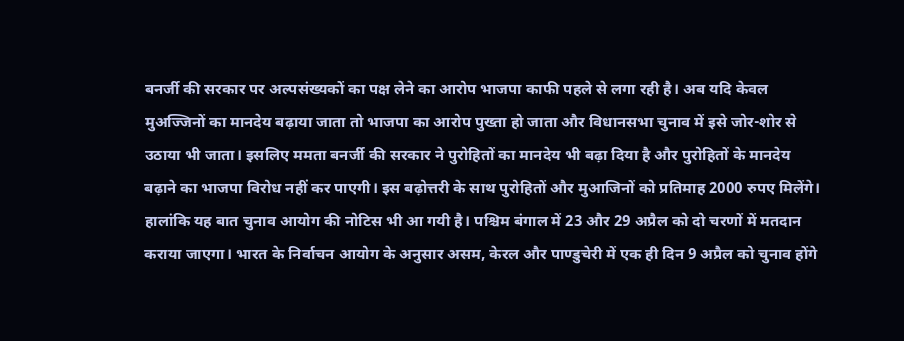बनर्जी की सरकार पर अल्पसंख्यकों का पक्ष लेने का आरोप भाजपा काफी पहले से लगा रही है। अब यदि केवल मुअज्जिनों का मानदेय बढ़ाया जाता तो भाजपा का आरोप पुख्ता हो जाता और विधानसभा चुनाव में इसे जोर-शोर से उठाया भी जाता। इसलिए ममता बनर्जी की सरकार ने पुरोहितों का मानदेय भी बढ़ा दिया है और पुरोहितों के मानदेय बढ़ाने का भाजपा विरोध नहीं कर पाएगी। इस बढ़ोत्तरी के साथ पुरोहितों और मुआजिनों को प्रतिमाह 2000 रुपए मिलेंगे। हालांकि यह बात चुनाव आयोग की नोटिस भी आ गयी है। पश्चिम बंगाल में 23 और 29 अप्रैल को दो चरणों में मतदान कराया जाएगा। भारत के निर्वाचन आयोग के अनुसार असम, केरल और पाण्डुचेरी में एक ही दिन 9 अप्रैल को चुनाव होंगे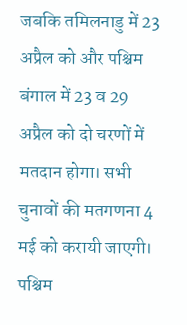जबकि तमिलनाडु में 23 अप्रैल को और पश्चिम बंगाल में 23 व 29 अप्रैल को दो चरणों में मतदान होगा। सभी चुनावों की मतगणना 4 मई को करायी जाएगी। पश्चिम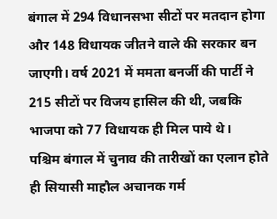बंगाल में 294 विधानसभा सीटों पर मतदान होगा और 148 विधायक जीतने वाले की सरकार बन जाएगी। वर्ष 2021 में ममता बनर्जी की पार्टी ने 215 सीटों पर विजय हासिल की थी, जबकि भाजपा को 77 विधायक ही मिल पाये थे।
पश्चिम बंगाल में चुनाव की तारीखों का एलान होते ही सियासी माहौल अचानक गर्म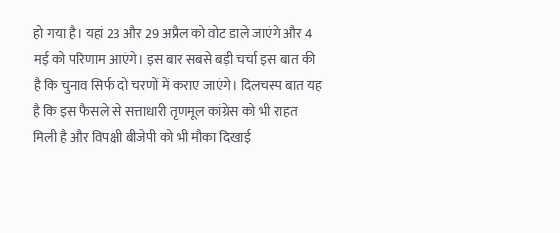हो गया है। यहां 23 और 29 अप्रैल को वोट डाले जाएंगे और 4 मई को परिणाम आएंगे। इस बार सबसे बड़ी चर्चा इस बात की है कि चुनाव सिर्फ दो चरणों में कराए जाएंगे। दिलचस्प बात यह है कि इस फैसले से सत्ताधारी तृणमूल कांग्रेस को भी राहत मिली है और विपक्षी बीजेपी को भी मौका दिखाई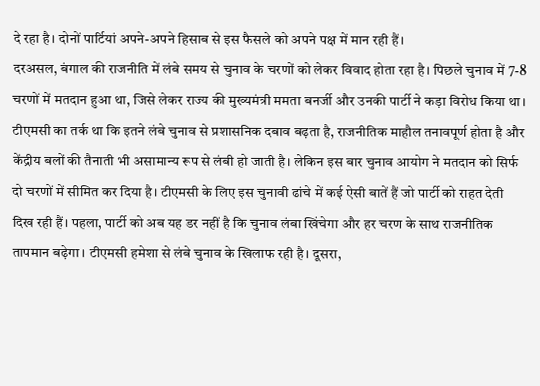दे रहा है। दोनों पार्टियां अपने-अपने हिसाब से इस फैसले को अपने पक्ष में मान रही हैं।
दरअसल, बंगाल की राजनीति में लंबे समय से चुनाव के चरणों को लेकर विवाद होता रहा है। पिछले चुनाव में 7-8 चरणों में मतदान हुआ था, जिसे लेकर राज्य की मुख्यमंत्री ममता बनर्जी और उनकी पार्टी ने कड़ा विरोध किया था। टीएमसी का तर्क था कि इतने लंबे चुनाव से प्रशासनिक दबाव बढ़ता है, राजनीतिक माहौल तनावपूर्ण होता है और केंद्रीय बलों की तैनाती भी असामान्य रूप से लंबी हो जाती है। लेकिन इस बार चुनाव आयोग ने मतदान को सिर्फ दो चरणों में सीमित कर दिया है। टीएमसी के लिए इस चुनावी ढांचे में कई ऐसी बातें हैं जो पार्टी को राहत देती दिख रही हैं। पहला, पार्टी को अब यह डर नहीं है कि चुनाव लंबा खिंचेगा और हर चरण के साथ राजनीतिक तापमान बढ़ेगा। टीएमसी हमेशा से लंबे चुनाव के खिलाफ रही है। दूसरा,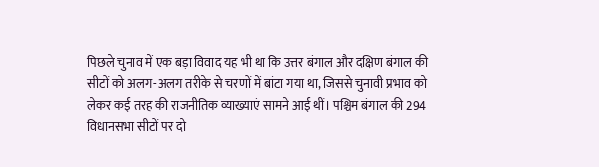पिछले चुनाव में एक बड़ा विवाद यह भी था कि उत्तर बंगाल और दक्षिण बंगाल की सीटों को अलग-अलग तरीके से चरणों में बांटा गया था, जिससे चुनावी प्रभाव को लेकर कई तरह की राजनीतिक व्याख्याएं सामने आई थीं। पश्चिम बंगाल की 294 विधानसभा सीटों पर दो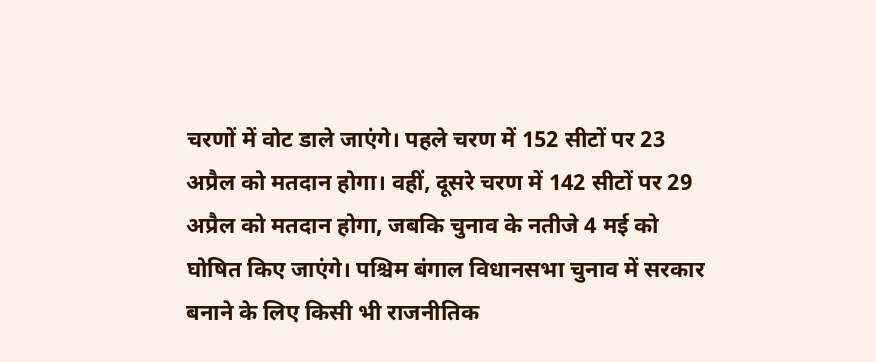चरणों में वोट डाले जाएंगे। पहले चरण में 152 सीटों पर 23 अप्रैल को मतदान होगा। वहीं, दूसरे चरण में 142 सीटों पर 29 अप्रैल को मतदान होगा, जबकि चुनाव के नतीजे 4 मई को घोषित किए जाएंगे। पश्चिम बंगाल विधानसभा चुनाव में सरकार बनाने के लिए किसी भी राजनीतिक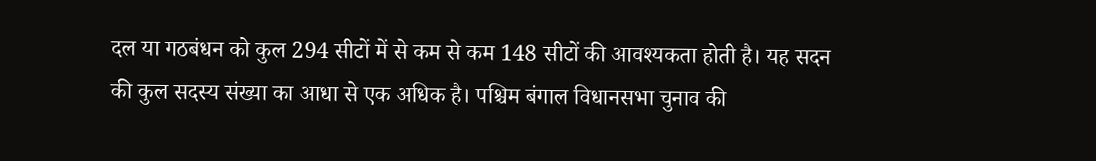दल या गठबंधन को कुल 294 सीटों में से कम से कम 148 सीटों की आवश्यकता होती है। यह सदन की कुल सदस्य संख्या का आधा से एक अधिक है। पश्चिम बंगाल विधानसभा चुनाव की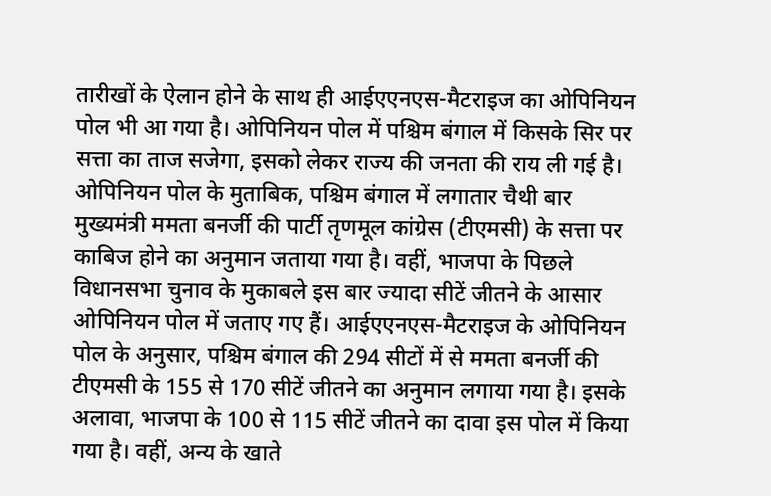तारीखों के ऐलान होने के साथ ही आईएएनएस-मैटराइज का ओपिनियन पोल भी आ गया है। ओपिनियन पोल में पश्चिम बंगाल में किसके सिर पर सत्ता का ताज सजेगा, इसको लेकर राज्य की जनता की राय ली गई है। ओपिनियन पोल के मुताबिक, पश्चिम बंगाल में लगातार चैथी बार मुख्यमंत्री ममता बनर्जी की पार्टी तृणमूल कांग्रेस (टीएमसी) के सत्ता पर काबिज होने का अनुमान जताया गया है। वहीं, भाजपा के पिछले विधानसभा चुनाव के मुकाबले इस बार ज्यादा सीटें जीतने के आसार ओपिनियन पोल में जताए गए हैं। आईएएनएस-मैटराइज के ओपिनियन पोल के अनुसार, पश्चिम बंगाल की 294 सीटों में से ममता बनर्जी की टीएमसी के 155 से 170 सीटें जीतने का अनुमान लगाया गया है। इसके अलावा, भाजपा के 100 से 115 सीटें जीतने का दावा इस पोल में किया गया है। वहीं, अन्य के खाते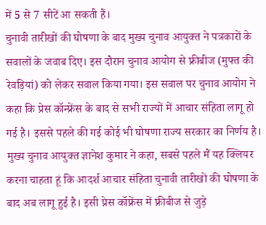में 5 से 7 सीटें आ सकती हैं।
चुनावी तारीखों की घोषणा के बाद मुख्य चुनाव आयुक्त ने पत्रकारों के सवालों के जवाब दिए। इस दौरान चुनाव आयोग से फ्रीबीज (मुफ्त की रेवड़ियां) को लेकर सवाल किया गया। इस सवाल पर चुनाव आयोग ने कहा कि प्रेस कॉन्फ्रेंस के बाद से सभी राज्यों में आचार संहिता लागू हो गई है। इससे पहले की गई कोई भी घोषणा राज्य सरकार का निर्णय है। मुख्य चुनाव आयुक्त ज्ञानेश कुमार ने कहा, सबसे पहले मैं यह क्लियर करना चाहता हूं कि आदर्श आचार संहिता चुनावी तारीखों की घोषणा के बाद अब लागू हुई है। इसी प्रेस कॉफ्रेंस में फ्रीबीज से जुड़े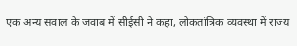एक अन्य सवाल के जवाब में सीईसी ने कहा, लोकतांत्रिक व्यवस्था में राज्य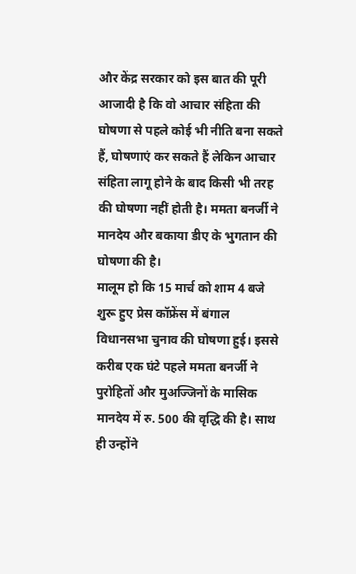और केंद्र सरकार को इस बात की पूरी आजादी है कि वो आचार संहिता की घोषणा से पहले कोई भी नीति बना सकते हैं, घोषणाएं कर सकते हैं लेकिन आचार संहिता लागू होने के बाद किसी भी तरह की घोषणा नहीं होती है। ममता बनर्जी ने मानदेय और बकाया डीए के भुगतान की घोषणा की है।
मालूम हो कि 15 मार्च को शाम 4 बजे शुरू हुए प्रेस कॉफ्रेंस में बंगाल विधानसभा चुनाव की घोषणा हुई। इससे करीब एक घंटे पहले ममता बनर्जी ने पुरोहितों और मुअज्जिनों के मासिक मानदेय में रु. 500 की वृद्धि की है। साथ ही उन्होंने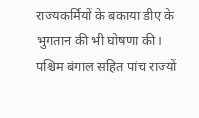राज्यकर्मियों के बकाया डीए के भुगतान की भी घोषणा की। पश्चिम बंगाल सहित पांच राज्यों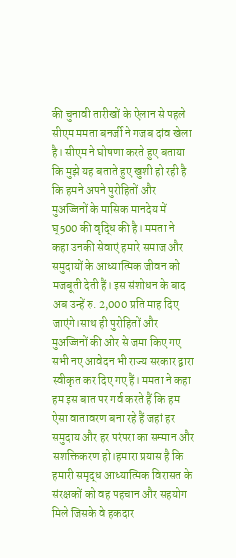की चुनावी तारीखों के ऐलान से पहले सीएम ममता बनर्जी ने गजब दांव खेला है। सीएम ने घोषणा करते हुए बताया कि मुझे यह बताते हुए खुशी हो रही है कि हमने अपने पुरोहितों और मुअज्जिनों के मासिक मानदेय में घ्500 की वृद्धि की है। ममता ने कहा उनकी सेवाएं हमारे समाज और समुदायों के आध्यात्मिक जीवन को मजबूती देती हैं। इस संशोधन के बाद अब उन्हें रु. 2,000 प्रति माह दिए जाएंगे।साथ ही पुरोहितों और मुअज्जिनों की ओर से जमा किए गए सभी नए आवेदन भी राज्य सरकार द्वारा स्वीकृत कर दिए गए हैं। ममता ने कहा हम इस बात पर गर्व करते हैं कि हम ऐसा वातावरण बना रहे हैं जहां हर समुदाय और हर परंपरा का सम्मान और सशक्तिकरण हो।हमारा प्रयास है कि हमारी समृद्ध आध्यात्मिक विरासत के संरक्षकों को वह पहचान और सहयोग मिले जिसके वे हकदार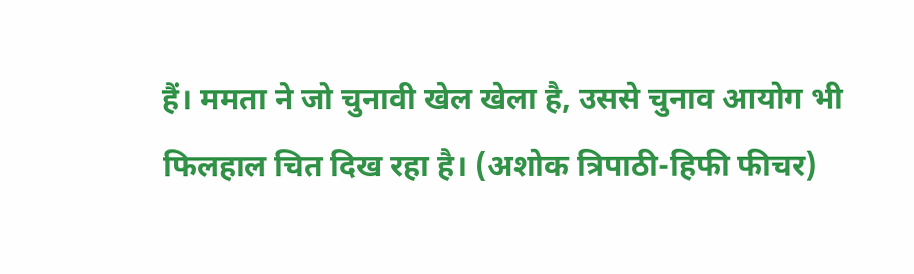हैं। ममता ने जो चुनावी खेल खेला है, उससे चुनाव आयोग भी फिलहाल चित दिख रहा है। (अशोक त्रिपाठी-हिफी फीचर)